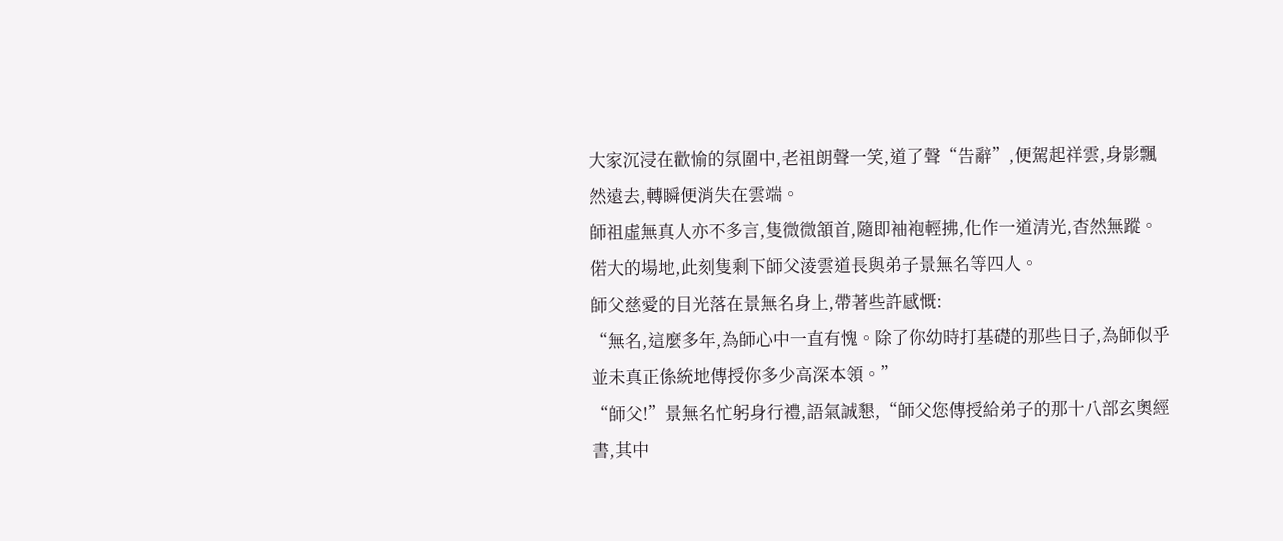大家沉浸在歡愉的氛圍中,老祖朗聲一笑,道了聲“告辭”,便駕起祥雲,身影飄然遠去,轉瞬便消失在雲端。
師祖虛無真人亦不多言,隻微微頷首,隨即袖袍輕拂,化作一道清光,杳然無蹤。
偌大的場地,此刻隻剩下師父淩雲道長與弟子景無名等四人。
師父慈愛的目光落在景無名身上,帶著些許感慨:
“無名,這麼多年,為師心中一直有愧。除了你幼時打基礎的那些日子,為師似乎並未真正係統地傳授你多少高深本領。”
“師父!”景無名忙躬身行禮,語氣誠懇,“師父您傳授給弟子的那十八部玄奧經書,其中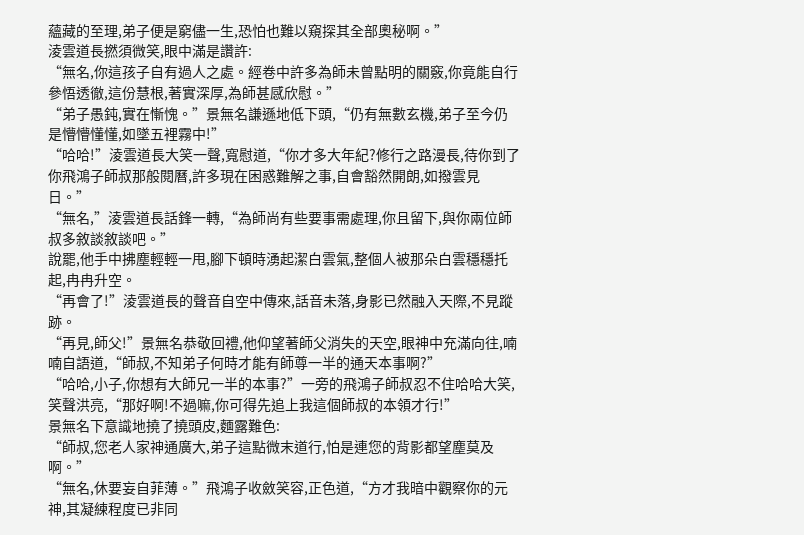蘊藏的至理,弟子便是窮儘一生,恐怕也難以窺探其全部奧秘啊。”
淩雲道長撚須微笑,眼中滿是讚許:
“無名,你這孩子自有過人之處。經卷中許多為師未曾點明的關竅,你竟能自行參悟透徹,這份慧根,著實深厚,為師甚感欣慰。”
“弟子愚鈍,實在慚愧。”景無名謙遜地低下頭,“仍有無數玄機,弟子至今仍是懵懵懂懂,如墜五裡霧中!”
“哈哈!”淩雲道長大笑一聲,寬慰道,“你才多大年紀?修行之路漫長,待你到了你飛鴻子師叔那般閱曆,許多現在困惑難解之事,自會豁然開朗,如撥雲見日。”
“無名,”淩雲道長話鋒一轉,“為師尚有些要事需處理,你且留下,與你兩位師叔多敘談敘談吧。”
說罷,他手中拂塵輕輕一甩,腳下頓時湧起潔白雲氣,整個人被那朵白雲穩穩托起,冉冉升空。
“再會了!”淩雲道長的聲音自空中傳來,話音未落,身影已然融入天際,不見蹤跡。
“再見,師父!”景無名恭敬回禮,他仰望著師父消失的天空,眼神中充滿向往,喃喃自語道,“師叔,不知弟子何時才能有師尊一半的通天本事啊?”
“哈哈,小子,你想有大師兄一半的本事?”一旁的飛鴻子師叔忍不住哈哈大笑,笑聲洪亮,“那好啊!不過嘛,你可得先追上我這個師叔的本領才行!”
景無名下意識地撓了撓頭皮,麵露難色:
“師叔,您老人家神通廣大,弟子這點微末道行,怕是連您的背影都望塵莫及啊。”
“無名,休要妄自菲薄。”飛鴻子收斂笑容,正色道,“方才我暗中觀察你的元神,其凝練程度已非同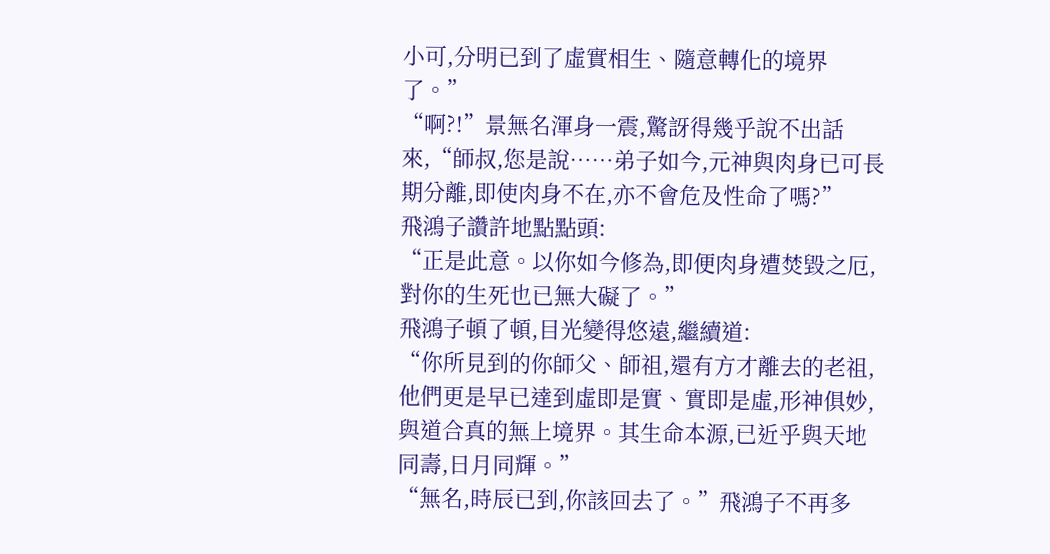小可,分明已到了虛實相生、隨意轉化的境界了。”
“啊?!”景無名渾身一震,驚訝得幾乎說不出話來,“師叔,您是說……弟子如今,元神與肉身已可長期分離,即使肉身不在,亦不會危及性命了嗎?”
飛鴻子讚許地點點頭:
“正是此意。以你如今修為,即便肉身遭焚毀之厄,對你的生死也已無大礙了。”
飛鴻子頓了頓,目光變得悠遠,繼續道:
“你所見到的你師父、師祖,還有方才離去的老祖,他們更是早已達到虛即是實、實即是虛,形神俱妙,與道合真的無上境界。其生命本源,已近乎與天地同壽,日月同輝。”
“無名,時辰已到,你該回去了。”飛鴻子不再多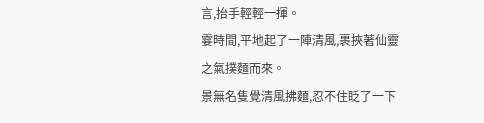言,抬手輕輕一揮。
霎時間,平地起了一陣清風,裹挾著仙靈之氣撲麵而來。
景無名隻覺清風拂麵,忍不住眨了一下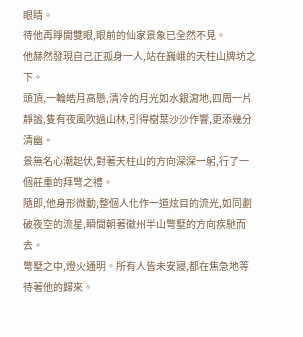眼睛。
待他再睜開雙眼,眼前的仙家景象已全然不見。
他赫然發現自己正孤身一人,站在巍峨的天柱山牌坊之下。
頭頂,一輪皓月高懸,清冷的月光如水銀瀉地,四周一片靜謐,隻有夜風吹過山林,引得樹葉沙沙作響,更添幾分清幽。
景無名心潮起伏,對著天柱山的方向深深一躬,行了一個莊重的拜彆之禮。
隨即,他身形微動,整個人化作一道炫目的流光,如同劃破夜空的流星,瞬間朝著徽州半山彆墅的方向疾馳而去。
彆墅之中,燈火通明。所有人皆未安寢,都在焦急地等待著他的歸來。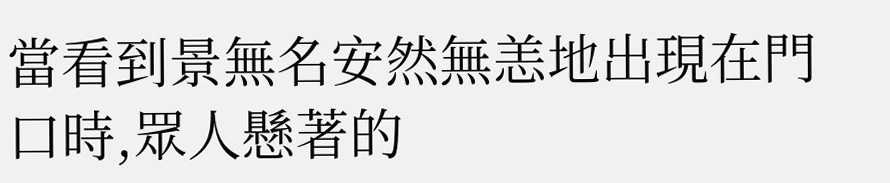當看到景無名安然無恙地出現在門口時,眾人懸著的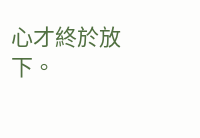心才終於放下。